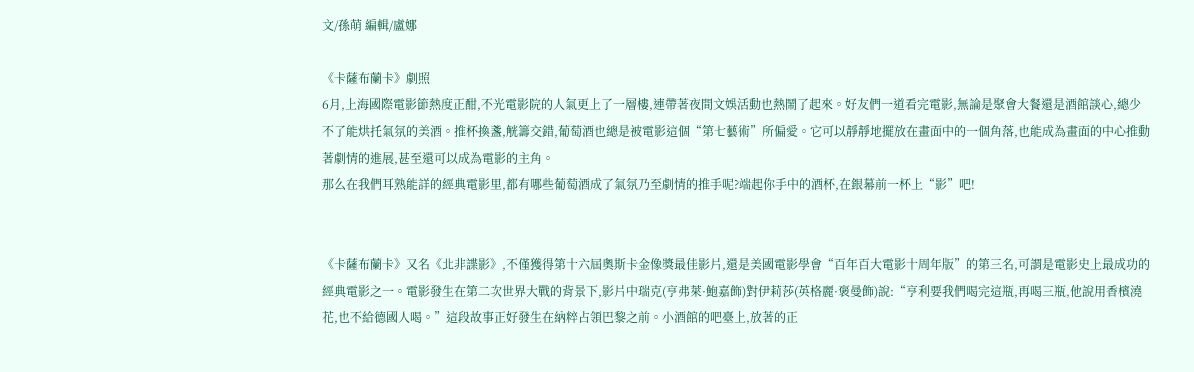文/孫萌 編輯/盧娜

《卡薩布蘭卡》劇照
6月,上海國際電影節熱度正酣,不光電影院的人氣更上了一層樓,連帶著夜間文娛活動也熱鬧了起來。好友們一道看完電影,無論是聚會大餐還是酒館談心,總少不了能烘托氣氛的美酒。推杯換盞,觥籌交錯,葡萄酒也總是被電影這個“第七藝術”所偏愛。它可以靜靜地擺放在畫面中的一個角落,也能成為畫面的中心推動著劇情的進展,甚至還可以成為電影的主角。
那么在我們耳熟能詳的經典電影里,都有哪些葡萄酒成了氣氛乃至劇情的推手呢?端起你手中的酒杯,在銀幕前一杯上“影”吧!


《卡薩布蘭卡》又名《北非諜影》,不僅獲得第十六屆奧斯卡金像獎最佳影片,還是美國電影學會“百年百大電影十周年版”的第三名,可謂是電影史上最成功的經典電影之一。電影發生在第二次世界大戰的背景下,影片中瑞克(亨弗萊·鮑嘉飾)對伊莉莎(英格麗·褒曼飾)說:“亨利要我們喝完這瓶,再喝三瓶,他說用香檳澆花,也不給德國人喝。”這段故事正好發生在納粹占領巴黎之前。小酒館的吧臺上,放著的正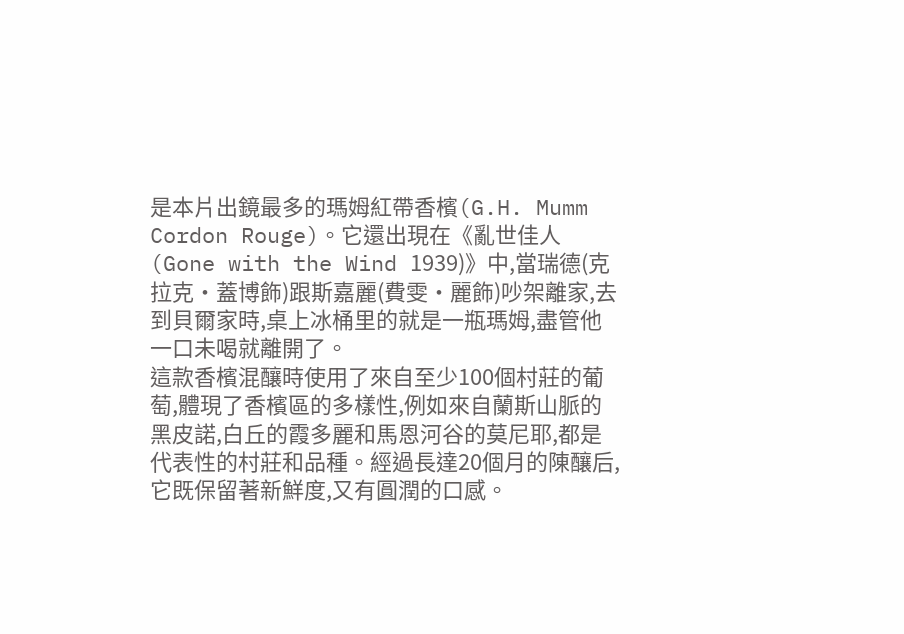是本片出鏡最多的瑪姆紅帶香檳(G.H. Mumm Cordon Rouge)。它還出現在《亂世佳人(Gone with the Wind 1939)》中,當瑞德(克拉克·蓋博飾)跟斯嘉麗(費雯·麗飾)吵架離家,去到貝爾家時,桌上冰桶里的就是一瓶瑪姆,盡管他一口未喝就離開了。
這款香檳混釀時使用了來自至少100個村莊的葡萄,體現了香檳區的多樣性,例如來自蘭斯山脈的黑皮諾,白丘的霞多麗和馬恩河谷的莫尼耶,都是代表性的村莊和品種。經過長達20個月的陳釀后,它既保留著新鮮度,又有圓潤的口感。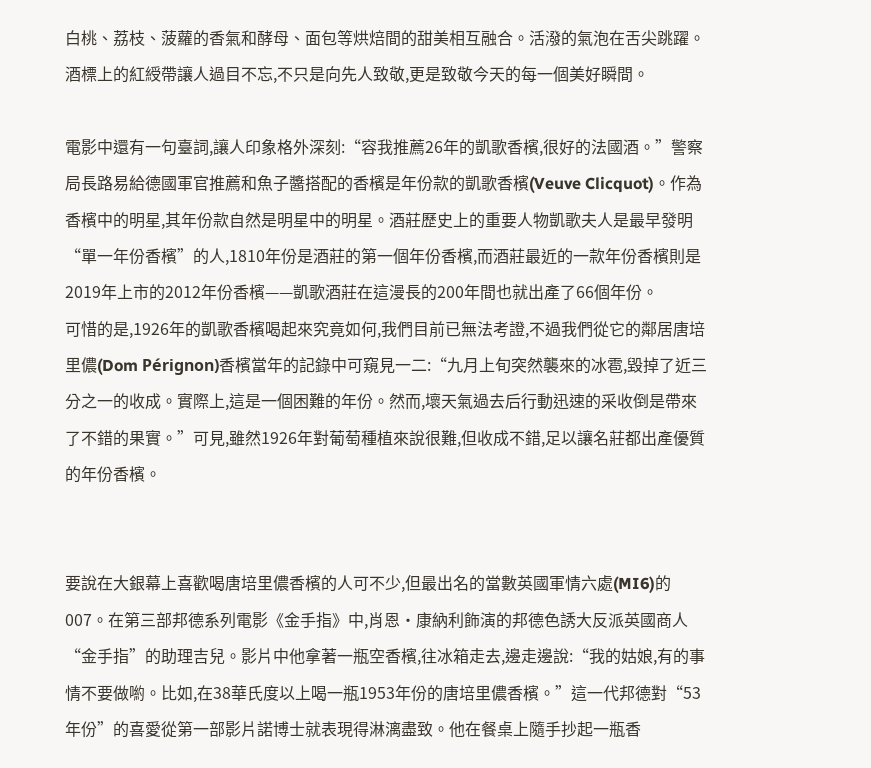白桃、荔枝、菠蘿的香氣和酵母、面包等烘焙間的甜美相互融合。活潑的氣泡在舌尖跳躍。酒標上的紅綬帶讓人過目不忘,不只是向先人致敬,更是致敬今天的每一個美好瞬間。

電影中還有一句臺詞,讓人印象格外深刻:“容我推薦26年的凱歌香檳,很好的法國酒。”警察局長路易給德國軍官推薦和魚子醬搭配的香檳是年份款的凱歌香檳(Veuve Clicquot)。作為香檳中的明星,其年份款自然是明星中的明星。酒莊歷史上的重要人物凱歌夫人是最早發明“單一年份香檳”的人,1810年份是酒莊的第一個年份香檳,而酒莊最近的一款年份香檳則是2019年上市的2012年份香檳——凱歌酒莊在這漫長的200年間也就出產了66個年份。
可惜的是,1926年的凱歌香檳喝起來究竟如何,我們目前已無法考證,不過我們從它的鄰居唐培里儂(Dom Pérignon)香檳當年的記錄中可窺見一二:“九月上旬突然襲來的冰雹,毀掉了近三分之一的收成。實際上,這是一個困難的年份。然而,壞天氣過去后行動迅速的采收倒是帶來了不錯的果實。”可見,雖然1926年對葡萄種植來說很難,但收成不錯,足以讓名莊都出產優質的年份香檳。


要說在大銀幕上喜歡喝唐培里儂香檳的人可不少,但最出名的當數英國軍情六處(MI6)的007。在第三部邦德系列電影《金手指》中,肖恩·康納利飾演的邦德色誘大反派英國商人“金手指”的助理吉兒。影片中他拿著一瓶空香檳,往冰箱走去,邊走邊說:“我的姑娘,有的事情不要做喲。比如,在38華氏度以上喝一瓶1953年份的唐培里儂香檳。”這一代邦德對“53年份”的喜愛從第一部影片諾博士就表現得淋漓盡致。他在餐桌上隨手抄起一瓶香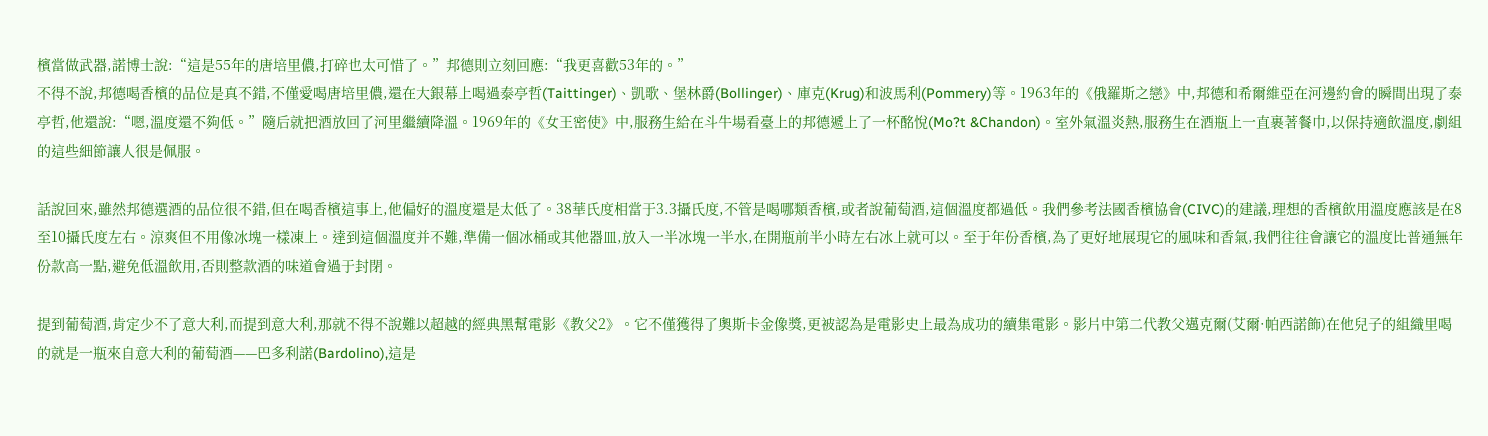檳當做武器,諾博士說:“這是55年的唐培里儂,打碎也太可惜了。”邦德則立刻回應:“我更喜歡53年的。”
不得不說,邦德喝香檳的品位是真不錯,不僅愛喝唐培里儂,還在大銀幕上喝過泰亭哲(Taittinger)、凱歌、堡林爵(Bollinger)、庫克(Krug)和波馬利(Pommery)等。1963年的《俄羅斯之戀》中,邦德和希爾維亞在河邊約會的瞬間出現了泰亭哲,他還說:“嗯,溫度還不夠低。”隨后就把酒放回了河里繼續降溫。1969年的《女王密使》中,服務生給在斗牛場看臺上的邦德遞上了一杯酩悅(Mo?t &Chandon)。室外氣溫炎熱,服務生在酒瓶上一直裹著餐巾,以保持適飲溫度,劇組的這些細節讓人很是佩服。

話說回來,雖然邦德選酒的品位很不錯,但在喝香檳這事上,他偏好的溫度還是太低了。38華氏度相當于3.3攝氏度,不管是喝哪類香檳,或者說葡萄酒,這個溫度都過低。我們參考法國香檳協會(CIVC)的建議,理想的香檳飲用溫度應該是在8至10攝氏度左右。涼爽但不用像冰塊一樣凍上。達到這個溫度并不難,準備一個冰桶或其他器皿,放入一半冰塊一半水,在開瓶前半小時左右冰上就可以。至于年份香檳,為了更好地展現它的風味和香氣,我們往往會讓它的溫度比普通無年份款高一點,避免低溫飲用,否則整款酒的味道會過于封閉。

提到葡萄酒,肯定少不了意大利,而提到意大利,那就不得不說難以超越的經典黑幫電影《教父2》。它不僅獲得了奧斯卡金像獎,更被認為是電影史上最為成功的續集電影。影片中第二代教父邁克爾(艾爾·帕西諾飾)在他兒子的組織里喝的就是一瓶來自意大利的葡萄酒——巴多利諾(Bardolino),這是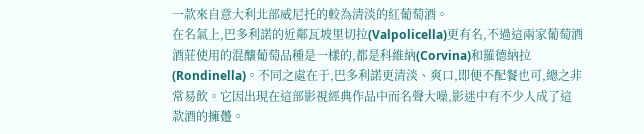一款來自意大利北部威尼托的較為清淡的紅葡萄酒。
在名氣上,巴多利諾的近鄰瓦坡里切拉(Valpolicella)更有名,不過這兩家葡萄酒酒莊使用的混釀葡萄品種是一樣的,都是科維納(Corvina)和羅德納拉(Rondinella)。不同之處在于,巴多利諾更清淡、爽口,即便不配餐也可,總之非常易飲。它因出現在這部影視經典作品中而名聲大噪,影迷中有不少人成了這款酒的擁躉。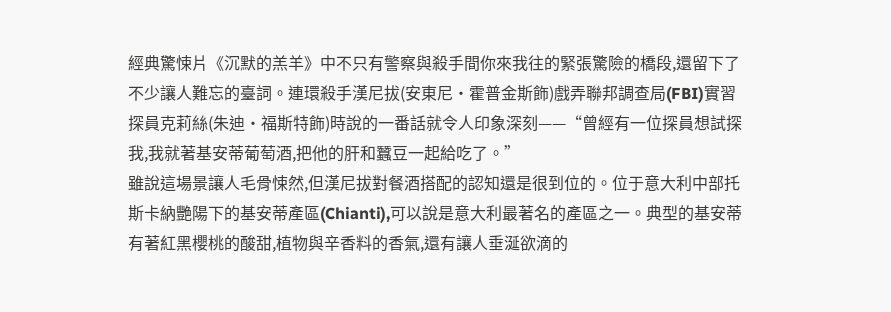經典驚悚片《沉默的羔羊》中不只有警察與殺手間你來我往的緊張驚險的橋段,還留下了不少讓人難忘的臺詞。連環殺手漢尼拔(安東尼·霍普金斯飾)戲弄聯邦調查局(FBI)實習探員克莉絲(朱迪·福斯特飾)時說的一番話就令人印象深刻——“曾經有一位探員想試探我,我就著基安蒂葡萄酒,把他的肝和蠶豆一起給吃了。”
雖說這場景讓人毛骨悚然,但漢尼拔對餐酒搭配的認知還是很到位的。位于意大利中部托斯卡納艷陽下的基安蒂產區(Chianti),可以說是意大利最著名的產區之一。典型的基安蒂有著紅黑櫻桃的酸甜,植物與辛香料的香氣,還有讓人垂涎欲滴的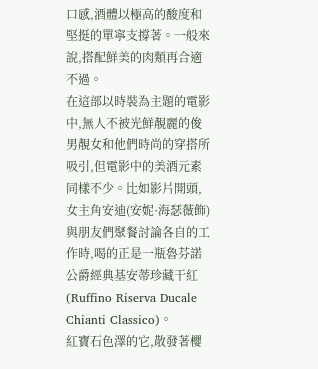口感,酒體以極高的酸度和堅挺的單寧支撐著。一般來說,搭配鮮美的肉類再合適不過。
在這部以時裝為主題的電影中,無人不被光鮮靚麗的俊男靚女和他們時尚的穿搭所吸引,但電影中的美酒元素同樣不少。比如影片開頭,女主角安迪(安妮·海瑟薇飾)與朋友們聚餐討論各自的工作時,喝的正是一瓶魯芬諾公爵經典基安蒂珍藏干紅(Ruffino Riserva Ducale Chianti Classico)。
紅寶石色澤的它,散發著櫻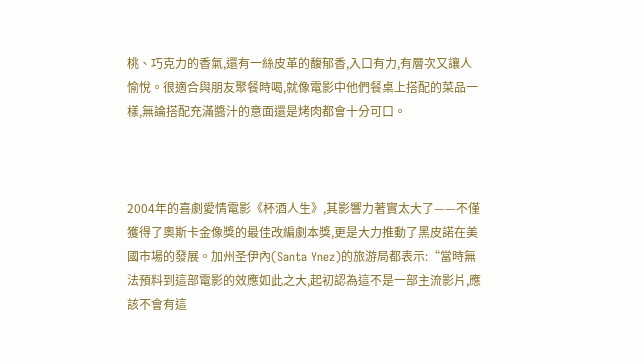桃、巧克力的香氣,還有一絲皮革的馥郁香,入口有力,有層次又讓人愉悅。很適合與朋友聚餐時喝,就像電影中他們餐桌上搭配的菜品一樣,無論搭配充滿醬汁的意面還是烤肉都會十分可口。



2004年的喜劇愛情電影《杯酒人生》,其影響力著實太大了——不僅獲得了奧斯卡金像獎的最佳改編劇本獎,更是大力推動了黑皮諾在美國市場的發展。加州圣伊內(Santa Ynez)的旅游局都表示:“當時無法預料到這部電影的效應如此之大,起初認為這不是一部主流影片,應該不會有這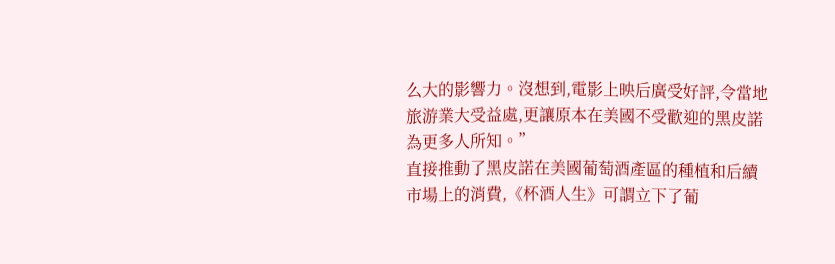么大的影響力。沒想到,電影上映后廣受好評,令當地旅游業大受益處,更讓原本在美國不受歡迎的黑皮諾為更多人所知。”
直接推動了黑皮諾在美國葡萄酒產區的種植和后續市場上的消費,《杯酒人生》可謂立下了葡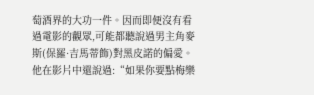萄酒界的大功一件。因而即便沒有看過電影的觀眾,可能都聽說過男主角麥斯(保羅·吉馬蒂飾)對黑皮諾的偏愛。他在影片中還說過:“如果你要點梅樂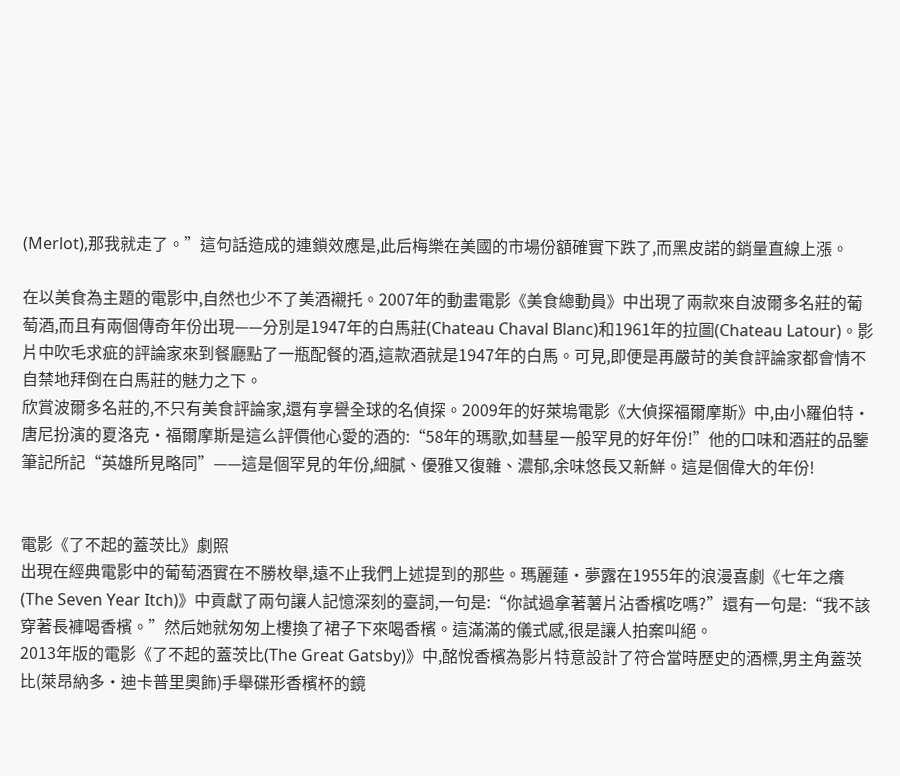(Merlot),那我就走了。”這句話造成的連鎖效應是,此后梅樂在美國的市場份額確實下跌了,而黑皮諾的銷量直線上漲。

在以美食為主題的電影中,自然也少不了美酒襯托。2007年的動畫電影《美食總動員》中出現了兩款來自波爾多名莊的葡萄酒,而且有兩個傳奇年份出現——分別是1947年的白馬莊(Chateau Chaval Blanc)和1961年的拉圖(Chateau Latour)。影片中吹毛求疵的評論家來到餐廳點了一瓶配餐的酒,這款酒就是1947年的白馬。可見,即便是再嚴苛的美食評論家都會情不自禁地拜倒在白馬莊的魅力之下。
欣賞波爾多名莊的,不只有美食評論家,還有享譽全球的名偵探。2009年的好萊塢電影《大偵探福爾摩斯》中,由小羅伯特·唐尼扮演的夏洛克·福爾摩斯是這么評價他心愛的酒的:“58年的瑪歌,如彗星一般罕見的好年份!”他的口味和酒莊的品鑒筆記所記“英雄所見略同”——這是個罕見的年份,細膩、優雅又復雜、濃郁,余味悠長又新鮮。這是個偉大的年份!


電影《了不起的蓋茨比》劇照
出現在經典電影中的葡萄酒實在不勝枚舉,遠不止我們上述提到的那些。瑪麗蓮·夢露在1955年的浪漫喜劇《七年之癢(The Seven Year Itch)》中貢獻了兩句讓人記憶深刻的臺詞,一句是:“你試過拿著薯片沾香檳吃嗎?”還有一句是:“我不該穿著長褲喝香檳。”然后她就匆匆上樓換了裙子下來喝香檳。這滿滿的儀式感,很是讓人拍案叫絕。
2013年版的電影《了不起的蓋茨比(The Great Gatsby)》中,酩悅香檳為影片特意設計了符合當時歷史的酒標,男主角蓋茨比(萊昂納多·迪卡普里奧飾)手舉碟形香檳杯的鏡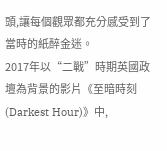頭,讓每個觀眾都充分感受到了當時的紙醉金迷。
2017年以“二戰”時期英國政壇為背景的影片《至暗時刻(Darkest Hour)》中,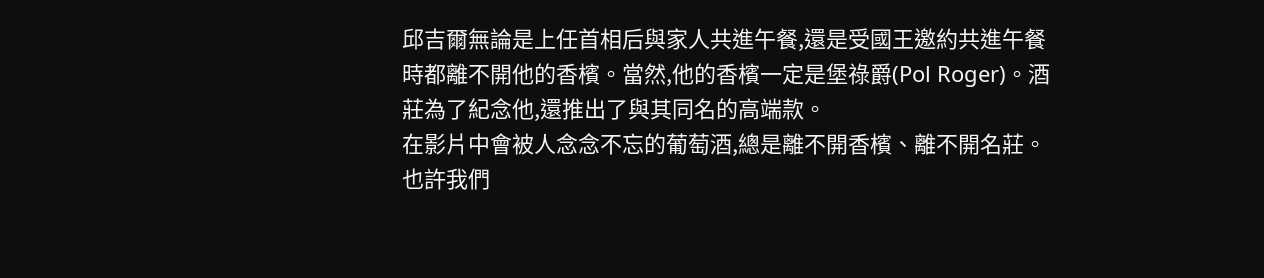邱吉爾無論是上任首相后與家人共進午餐,還是受國王邀約共進午餐時都離不開他的香檳。當然,他的香檳一定是堡祿爵(Pol Roger)。酒莊為了紀念他,還推出了與其同名的高端款。
在影片中會被人念念不忘的葡萄酒,總是離不開香檳、離不開名莊。也許我們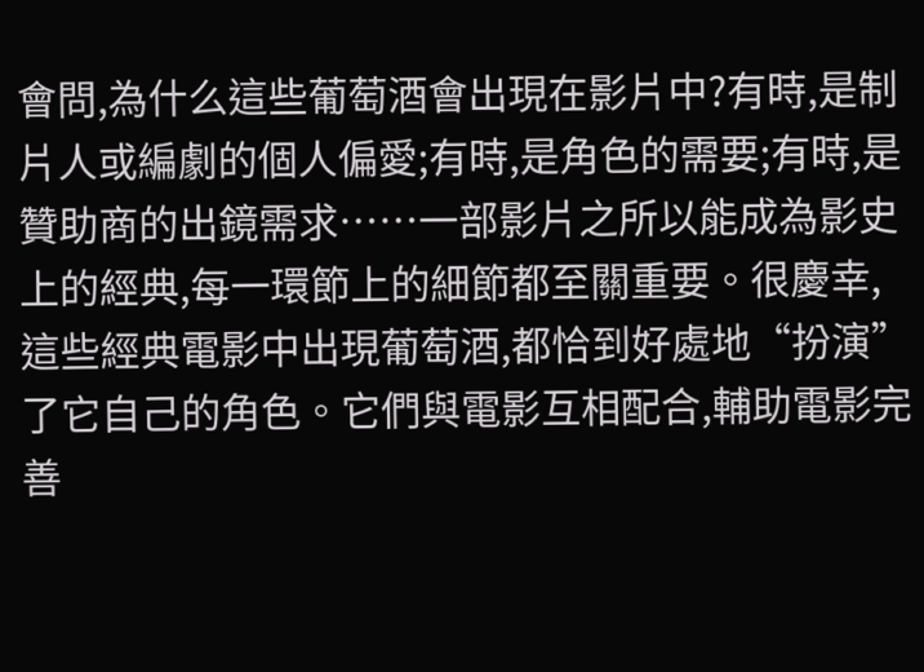會問,為什么這些葡萄酒會出現在影片中?有時,是制片人或編劇的個人偏愛;有時,是角色的需要;有時,是贊助商的出鏡需求……一部影片之所以能成為影史上的經典,每一環節上的細節都至關重要。很慶幸,這些經典電影中出現葡萄酒,都恰到好處地“扮演”了它自己的角色。它們與電影互相配合,輔助電影完善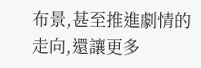布景,甚至推進劇情的走向,還讓更多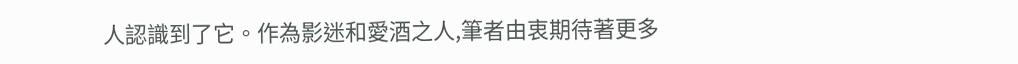人認識到了它。作為影迷和愛酒之人,筆者由衷期待著更多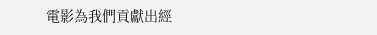電影為我們貢獻出經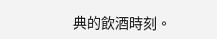典的飲酒時刻。